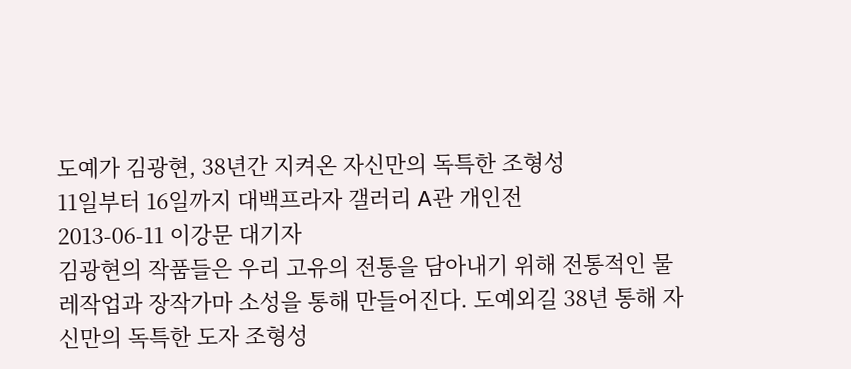도예가 김광현, 38년간 지켜온 자신만의 독특한 조형성
11일부터 16일까지 대백프라자 갤러리 A관 개인전
2013-06-11 이강문 대기자
김광현의 작품들은 우리 고유의 전통을 담아내기 위해 전통적인 물레작업과 장작가마 소성을 통해 만들어진다. 도예외길 38년 통해 자신만의 독특한 도자 조형성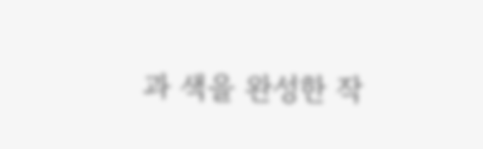과 색을 완성한 작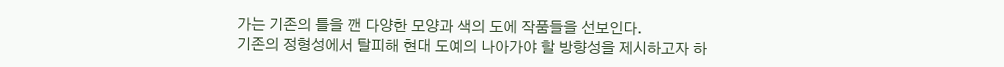가는 기존의 틀을 깬 다양한 모양과 색의 도에 작품들을 선보인다.
기존의 정형성에서 탈피해 현대 도예의 나아가야 할 방향성을 제시하고자 하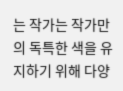는 작가는 작가만의 독특한 색을 유지하기 위해 다양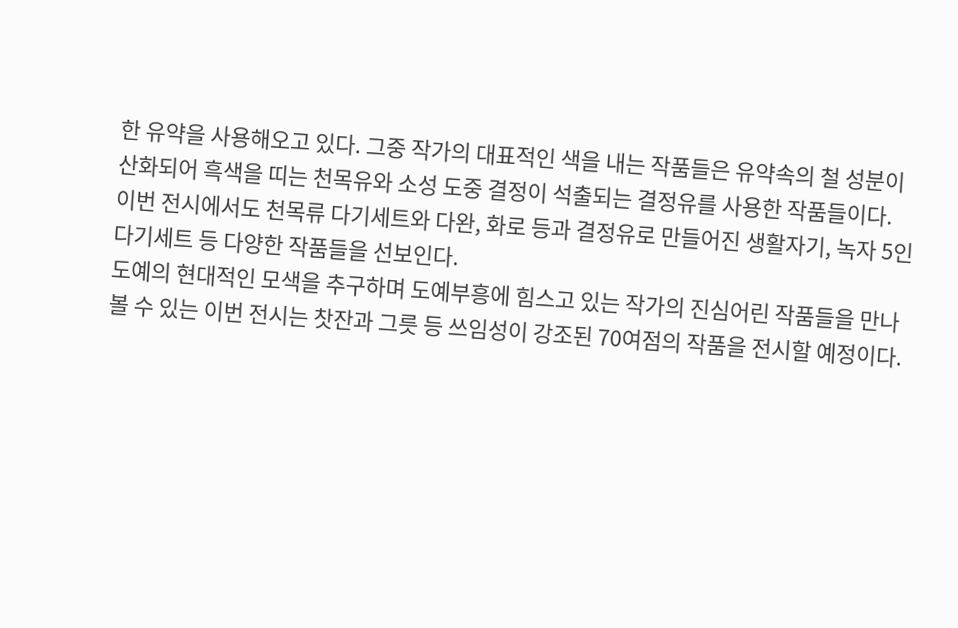한 유약을 사용해오고 있다. 그중 작가의 대표적인 색을 내는 작품들은 유약속의 철 성분이 산화되어 흑색을 띠는 천목유와 소성 도중 결정이 석출되는 결정유를 사용한 작품들이다.
이번 전시에서도 천목류 다기세트와 다완, 화로 등과 결정유로 만들어진 생활자기, 녹자 5인 다기세트 등 다양한 작품들을 선보인다.
도예의 현대적인 모색을 추구하며 도예부흥에 힘스고 있는 작가의 진심어린 작품들을 만나 볼 수 있는 이번 전시는 찻잔과 그릇 등 쓰임성이 강조된 70여점의 작품을 전시할 예정이다.